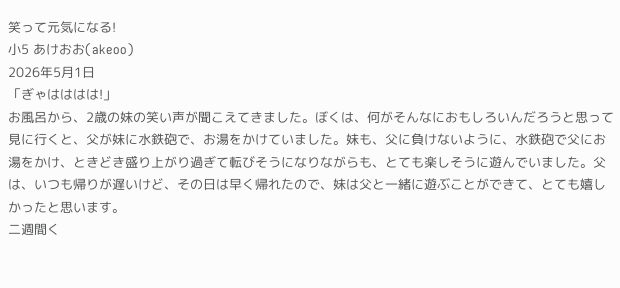笑って元気になる!
小5 あけおお(akeoo)
2026年5月1日
「ぎゃはははは!」
お風呂から、2歳の妹の笑い声が聞こえてきました。ぼくは、何がそんなにおもしろいんだろうと思って見に行くと、父が妹に水鉄砲で、お湯をかけていました。妹も、父に負けないように、水鉄砲で父にお湯をかけ、ときどき盛り上がり過ぎて転びそうになりながらも、とても楽しそうに遊んでいました。父は、いつも帰りが遅いけど、その日は早く帰れたので、妹は父と一緒に遊ぶことができて、とても嬉しかったと思います。
二週間く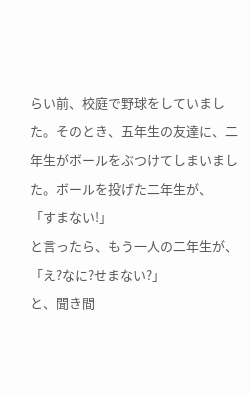らい前、校庭で野球をしていました。そのとき、五年生の友達に、二年生がボールをぶつけてしまいました。ボールを投げた二年生が、
「すまない!」
と言ったら、もう一人の二年生が、
「え?なに?せまない?」
と、聞き間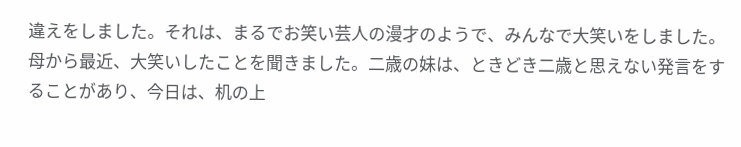違えをしました。それは、まるでお笑い芸人の漫才のようで、みんなで大笑いをしました。
母から最近、大笑いしたことを聞きました。二歳の妹は、ときどき二歳と思えない発言をすることがあり、今日は、机の上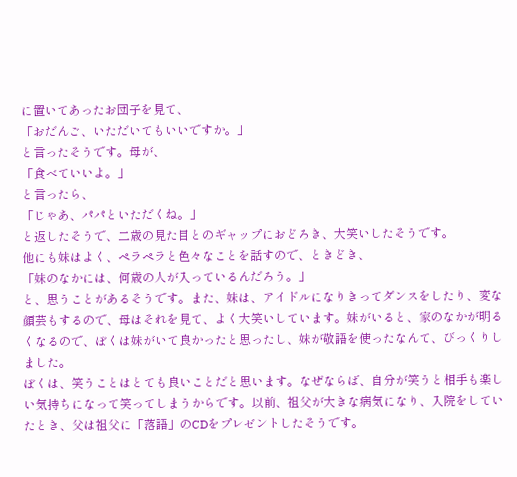に置いてあったお団子を見て、
「おだんご、いただいてもいいですか。」
と言ったそうです。母が、
「食べていいよ。」
と言ったら、
「じゃあ、パパといただくね。」
と返したそうで、二歳の見た目とのギャップにおどろき、大笑いしたそうです。
他にも妹はよく、ペラペラと色々なことを話すので、ときどき、
「妹のなかには、何歳の人が入っているんだろう。」
と、思うことがあるそうです。また、妹は、アイドルになりきってダンスをしたり、変な顔芸もするので、母はそれを見て、よく大笑いしています。妹がいると、家のなかが明るくなるので、ぼくは妹がいて良かったと思ったし、妹が敬語を使ったなんて、びっくりしました。
ぼくは、笑うことはとても良いことだと思います。なぜならば、自分が笑うと相手も楽しい気持ちになって笑ってしまうからです。以前、祖父が大きな病気になり、入院をしていたとき、父は祖父に「落語」のCDをプレゼントしたそうです。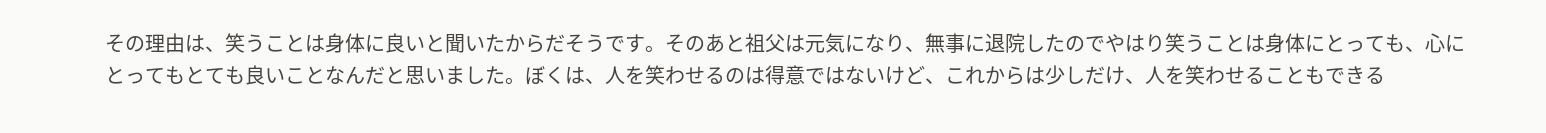その理由は、笑うことは身体に良いと聞いたからだそうです。そのあと祖父は元気になり、無事に退院したのでやはり笑うことは身体にとっても、心にとってもとても良いことなんだと思いました。ぼくは、人を笑わせるのは得意ではないけど、これからは少しだけ、人を笑わせることもできる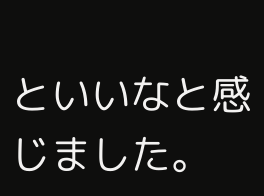といいなと感じました。